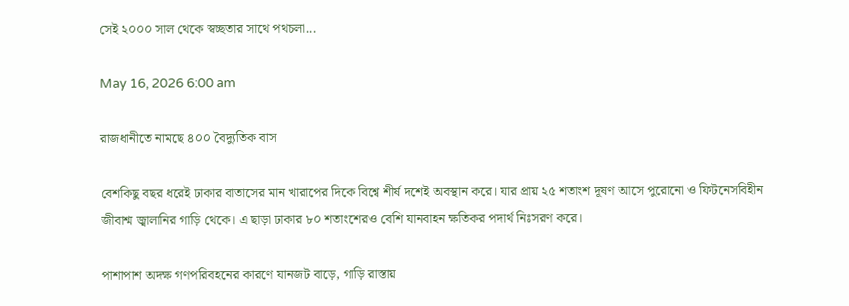সেই ২০০০ সাল থেকে স্বচ্ছতার সাথে পথচলা...

May 16, 2026 6:00 am

রাজধানীতে নামছে ৪০০ বৈদ্যুতিক বাস

বেশকিছু বছর ধরেই ঢাকার বাতাসের মান খারাপের দিকে বিশ্বে শীর্ষ দশেই অবস্থান করে। যার প্রায় ২৫ শতাংশ দূষণ আসে পুরোনো ও ফিটনেসবিহীন জীবাশ্ম জ্বালানির গাড়ি থেকে। এ ছাড়া ঢাকার ৮০ শতাংশেরও বেশি যানবাহন ক্ষতিকর পদার্থ নিঃসরণ করে।

পাশাপাশ অদক্ষ গণপরিবহনের কারণে যানজট বাড়ে, গাড়ি রাস্তায়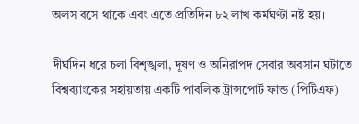অলস বসে থাকে এবং এতে প্রতিদিন ৮২ লাখ কর্মঘণ্টা নষ্ট হয়।

দীর্ঘদিন ধরে চলা বিশৃঙ্খলা, দূষণ ও অনিরাপদ সেবার অবসান ঘটাতে বিশ্বব্যাংকের সহায়তায় একটি পাবলিক ট্রান্সপোর্ট ফান্ড (পিটিএফ)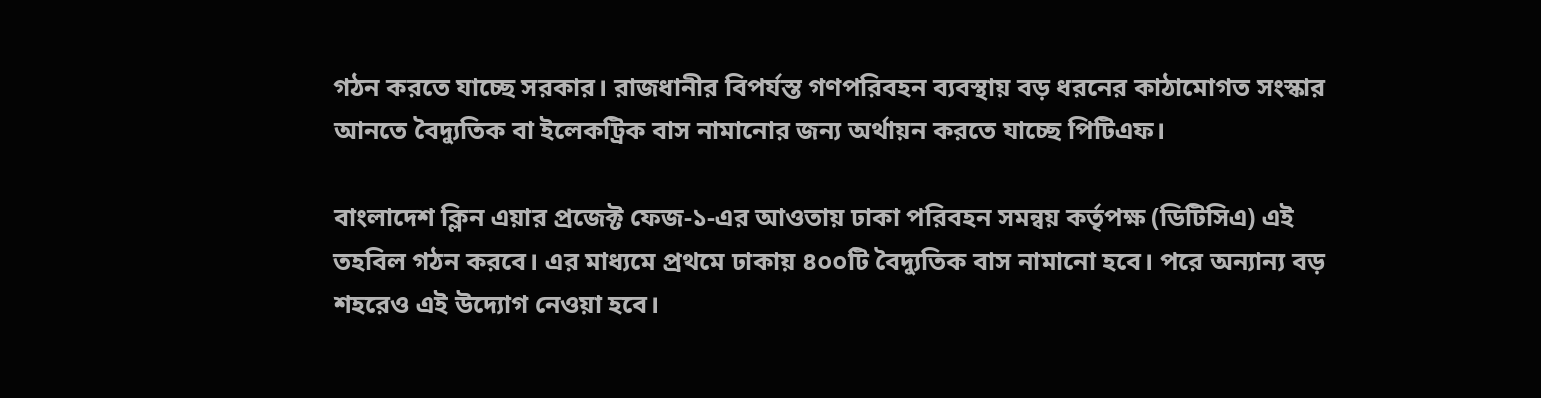গঠন করতে যাচ্ছে সরকার। রাজধানীর বিপর্যস্ত গণপরিবহন ব্যবস্থায় বড় ধরনের কাঠামোগত সংস্কার আনতে বৈদ্যুতিক বা ইলেকট্রিক বাস নামানোর জন্য অর্থায়ন করতে যাচ্ছে পিটিএফ।

বাংলাদেশ ক্লিন এয়ার প্রজেক্ট ফেজ-১-এর আওতায় ঢাকা পরিবহন সমন্বয় কর্তৃপক্ষ (ডিটিসিএ) এই তহবিল গঠন করবে। এর মাধ্যমে প্রথমে ঢাকায় ৪০০টি বৈদ্যুতিক বাস নামানো হবে। পরে অন্যান্য বড় শহরেও এই উদ্যোগ নেওয়া হবে।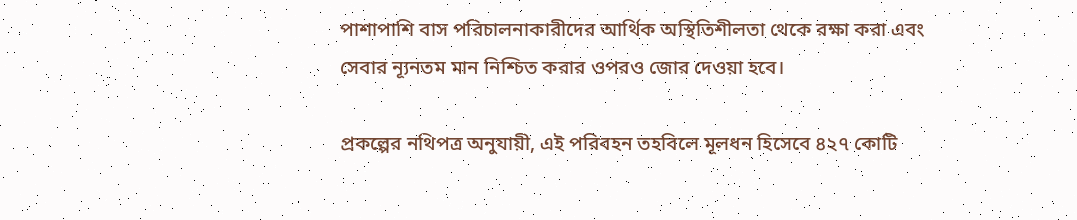পাশাপাশি বাস পরিচালনাকারীদের আর্থিক অস্থিতিশীলতা থেকে রক্ষা করা এবং সেবার ন্যূনতম মান নিশ্চিত করার ওপরও জোর দেওয়া হবে।

প্রকল্পের নথিপত্র অনুযায়ী, এই পরিবহন তহবিলে মূলধন হিসেবে ৪২৭ কোটি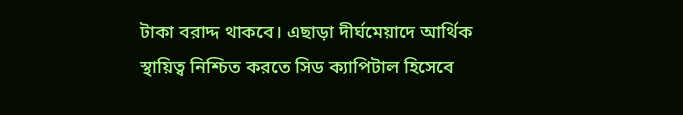টাকা বরাদ্দ থাকবে। এছাড়া দীর্ঘমেয়াদে আর্থিক স্থায়িত্ব নিশ্চিত করতে সিড ক্যাপিটাল হিসেবে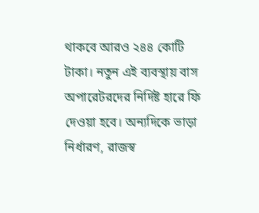থাকবে আরও ২৪৪ কোটি টাকা। নতুন এই ব্যবস্থায় বাস অপারেটরদের নির্দিষ্ট হারে ফি দেওয়া হবে। অন্যদিকে ভাড়া নির্ধারণ, রাজস্ব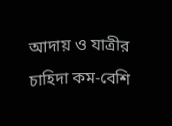আদায় ও যাত্রীর চাহিদা কম-বেশি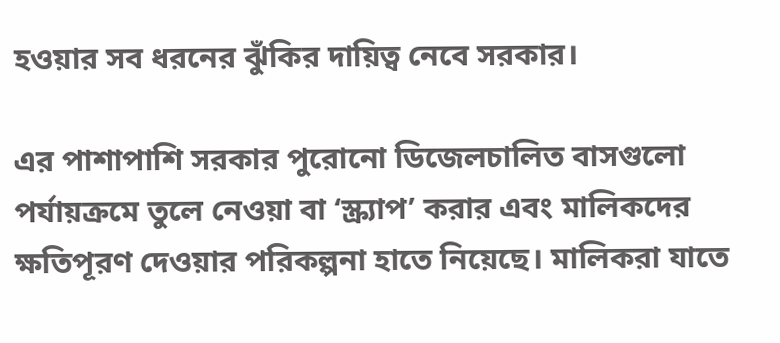হওয়ার সব ধরনের ঝুঁকির দায়িত্ব নেবে সরকার।

এর পাশাপাশি সরকার পুরোনো ডিজেলচালিত বাসগুলো পর্যায়ক্রমে তুলে নেওয়া বা ‘স্ক্র্যাপ’ করার এবং মালিকদের ক্ষতিপূরণ দেওয়ার পরিকল্পনা হাতে নিয়েছে। মালিকরা যাতে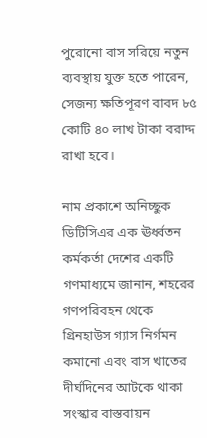পুরোনো বাস সরিয়ে নতুন ব্যবস্থায় যুক্ত হতে পারেন, সেজন্য ক্ষতিপূরণ বাবদ ৮৫ কোটি ৪০ লাখ টাকা বরাদ্দ রাখা হবে।

নাম প্রকাশে অনিচ্ছুক ডিটিসিএর এক ঊর্ধ্বতন কর্মকর্তা দেশের একটি গণমাধ্যমে জানান, শহরের গণপরিবহন থেকে গ্রিনহাউস গ্যাস নির্গমন কমানো এবং বাস খাতের দীর্ঘদিনের আটকে থাকা সংস্কার বাস্তবায়ন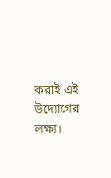করাই এই উদ্যোগের লক্ষ্য।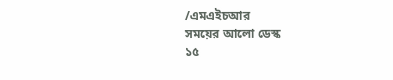/এমএইচআর
সময়ের আলো ডেস্ক
১৫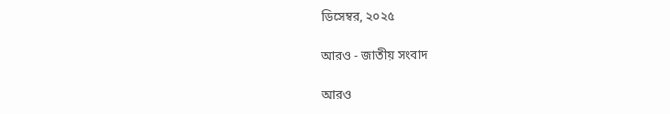ডিসেম্বর, ২০২৫

আরও - জাতীয় সংবাদ

আরও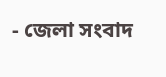- জেলা সংবাদ